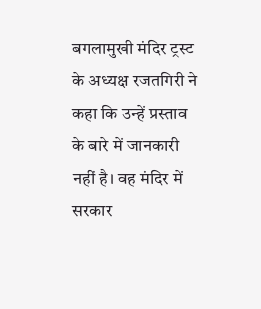बगलामुखी मंदिर ट्रस्ट के अध्यक्ष रजतगिरी ने कहा कि उन्हें प्रस्ताव के बारे में जानकारी नहीं है। वह मंदिर में सरकार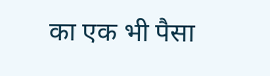का एक भी पैसा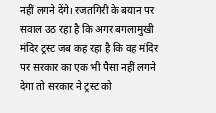नहीं लगने देंगे। रजतगिरी के बयान पर सवाल उठ रहा है कि अगर बगलामुखी मंदिर ट्रस्ट जब कह रहा है कि वह मंदिर पर सरकार का एक भी पैसा नहीं लगने देगा तो सरकार ने ट्रस्ट को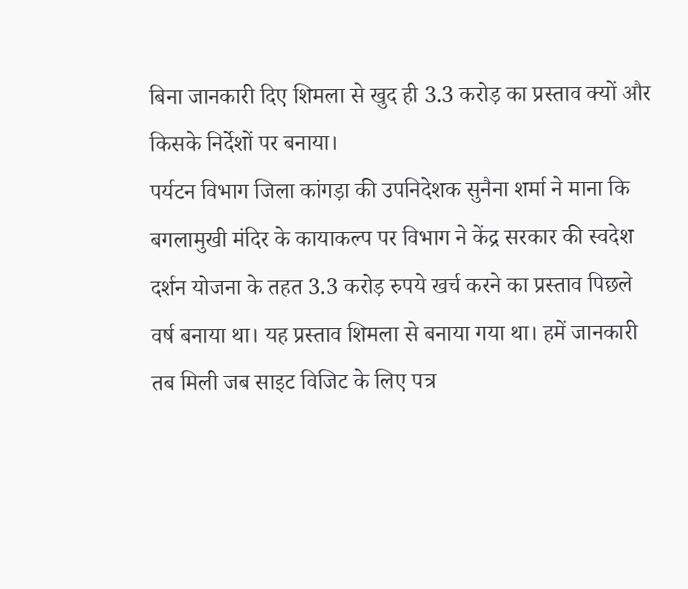बिना जानकारी दिए शिमला से खुद ही 3.3 करोड़ का प्रस्ताव क्यों और किसके निर्देशों पर बनाया।
पर्यटन विभाग जिला कांगड़ा की उपनिदेशक सुनैना शर्मा ने माना कि बगलामुखी मंदिर के कायाकल्प पर विभाग ने केंद्र सरकार की स्वदेश दर्शन योजना के तहत 3.3 करोड़ रुपये खर्च करने का प्रस्ताव पिछले वर्ष बनाया था। यह प्रस्ताव शिमला से बनाया गया था। हमें जानकारी तब मिली जब साइट विजिट के लिए पत्र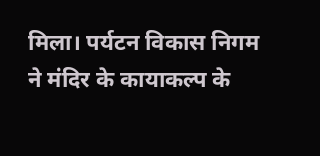मिला। पर्यटन विकास निगम ने मंदिर के कायाकल्प के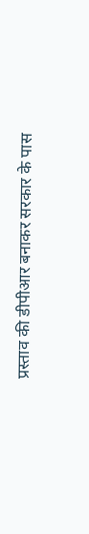प्रस्ताव की डीपीआर बनाकर सरकार के पास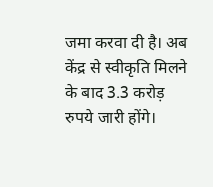जमा करवा दी है। अब केंद्र से स्वीकृति मिलने के बाद 3.3 करोड़ रुपये जारी होंगे।